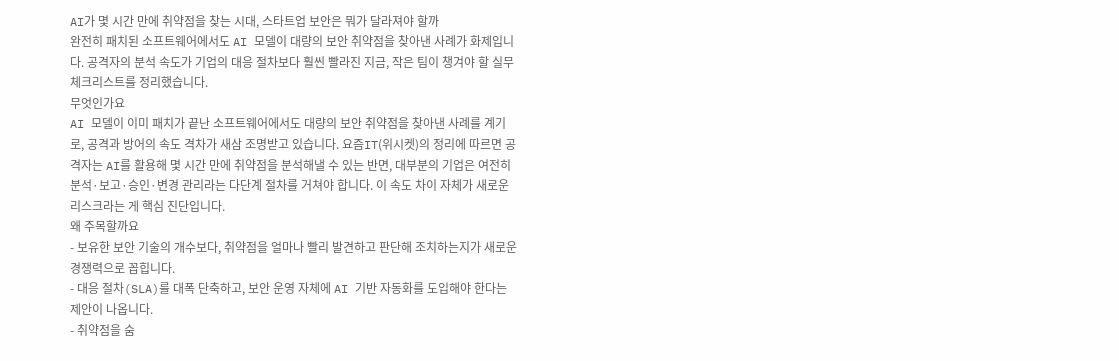AI가 몇 시간 만에 취약점을 찾는 시대, 스타트업 보안은 뭐가 달라져야 할까
완전히 패치된 소프트웨어에서도 AI 모델이 대량의 보안 취약점을 찾아낸 사례가 화제입니다. 공격자의 분석 속도가 기업의 대응 절차보다 훨씬 빨라진 지금, 작은 팀이 챙겨야 할 실무 체크리스트를 정리했습니다.
무엇인가요
AI 모델이 이미 패치가 끝난 소프트웨어에서도 대량의 보안 취약점을 찾아낸 사례를 계기로, 공격과 방어의 속도 격차가 새삼 조명받고 있습니다. 요즘IT(위시켓)의 정리에 따르면 공격자는 AI를 활용해 몇 시간 만에 취약점을 분석해낼 수 있는 반면, 대부분의 기업은 여전히 분석·보고·승인·변경 관리라는 다단계 절차를 거쳐야 합니다. 이 속도 차이 자체가 새로운 리스크라는 게 핵심 진단입니다.
왜 주목할까요
- 보유한 보안 기술의 개수보다, 취약점을 얼마나 빨리 발견하고 판단해 조치하는지가 새로운 경쟁력으로 꼽힙니다.
- 대응 절차(SLA)를 대폭 단축하고, 보안 운영 자체에 AI 기반 자동화를 도입해야 한다는 제안이 나옵니다.
- 취약점을 숨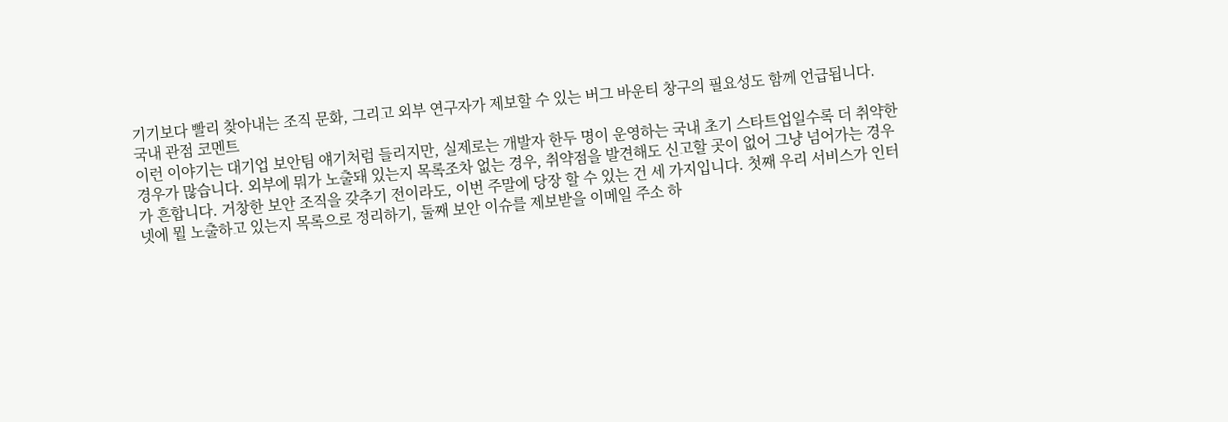기기보다 빨리 찾아내는 조직 문화, 그리고 외부 연구자가 제보할 수 있는 버그 바운티 창구의 필요성도 함께 언급됩니다.
국내 관점 코멘트
이런 이야기는 대기업 보안팀 얘기처럼 들리지만, 실제로는 개발자 한두 명이 운영하는 국내 초기 스타트업일수록 더 취약한 경우가 많습니다. 외부에 뭐가 노출돼 있는지 목록조차 없는 경우, 취약점을 발견해도 신고할 곳이 없어 그냥 넘어가는 경우가 흔합니다. 거창한 보안 조직을 갖추기 전이라도, 이번 주말에 당장 할 수 있는 건 세 가지입니다. 첫째 우리 서비스가 인터넷에 뭘 노출하고 있는지 목록으로 정리하기, 둘째 보안 이슈를 제보받을 이메일 주소 하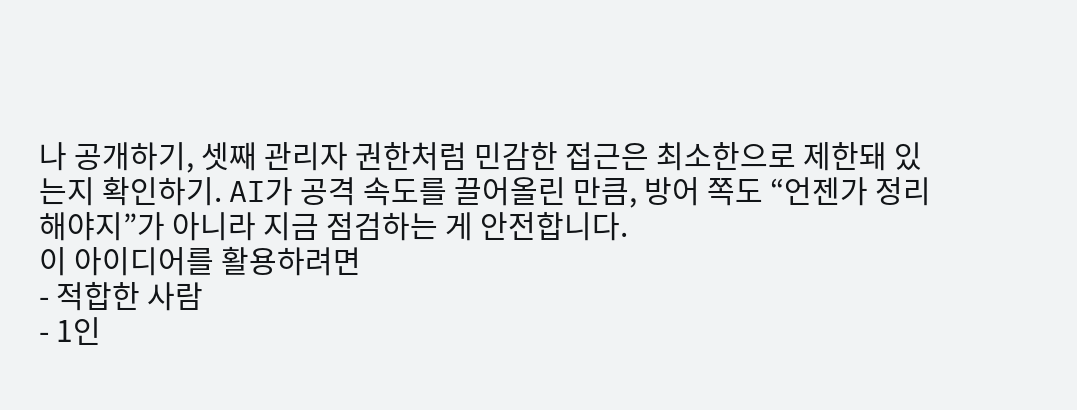나 공개하기, 셋째 관리자 권한처럼 민감한 접근은 최소한으로 제한돼 있는지 확인하기. AI가 공격 속도를 끌어올린 만큼, 방어 쪽도 “언젠가 정리해야지”가 아니라 지금 점검하는 게 안전합니다.
이 아이디어를 활용하려면
- 적합한 사람
- 1인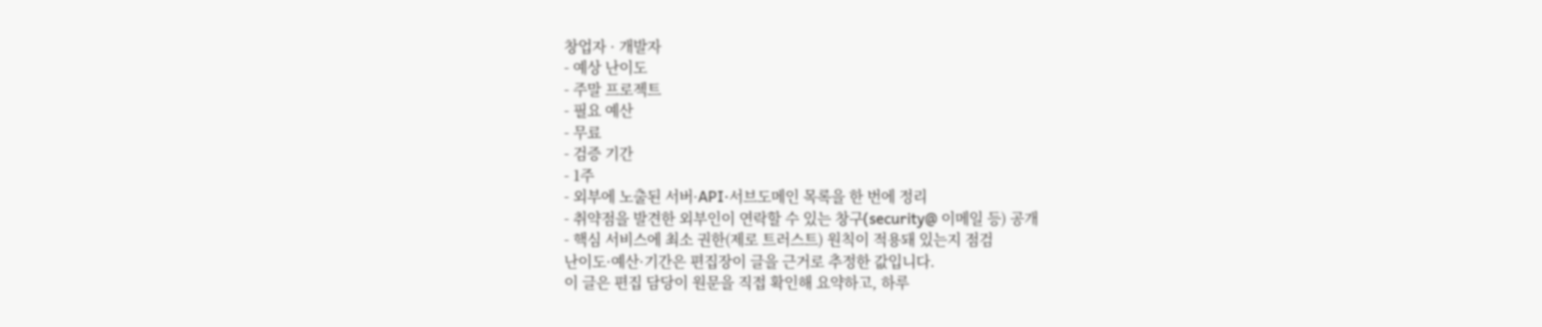창업자 · 개발자
- 예상 난이도
- 주말 프로젝트
- 필요 예산
- 무료
- 검증 기간
- 1주
- 외부에 노출된 서버·API·서브도메인 목록을 한 번에 정리
- 취약점을 발견한 외부인이 연락할 수 있는 창구(security@ 이메일 등) 공개
- 핵심 서비스에 최소 권한(제로 트러스트) 원칙이 적용돼 있는지 점검
난이도·예산·기간은 편집장이 글을 근거로 추정한 값입니다.
이 글은 편집 담당이 원문을 직접 확인해 요약하고, 하루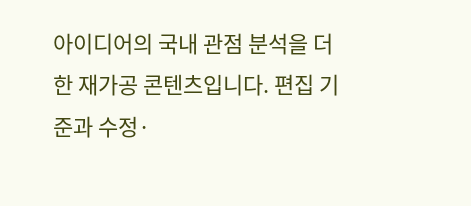아이디어의 국내 관점 분석을 더한 재가공 콘텐츠입니다. 편집 기준과 수정·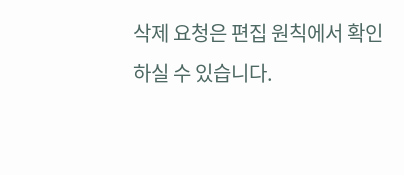삭제 요청은 편집 원칙에서 확인하실 수 있습니다.